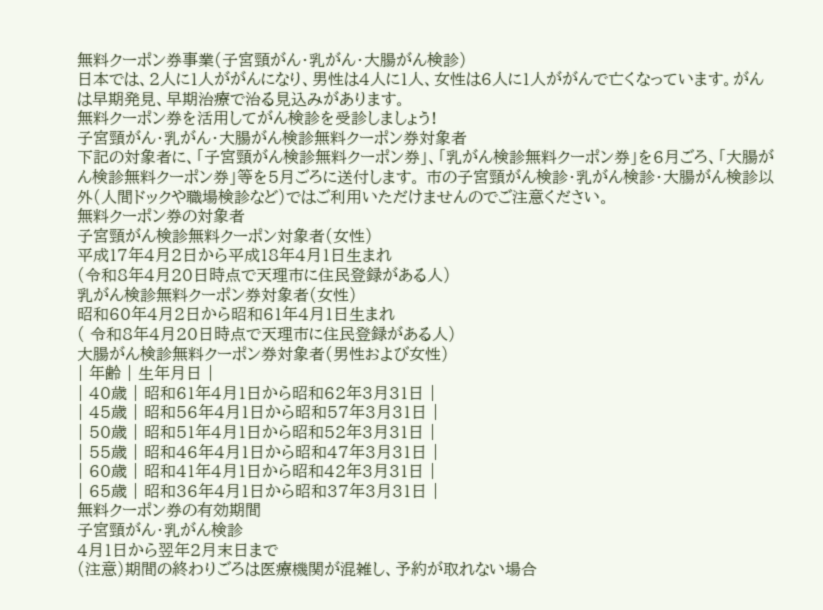無料クーポン券事業(子宮頸がん・乳がん・大腸がん検診)
日本では、2人に1人ががんになり、男性は4人に1人、女性は6人に1人ががんで亡くなっています。がんは早期発見、早期治療で治る見込みがあります。
無料クーポン券を活用してがん検診を受診しましょう!
子宮頸がん・乳がん・大腸がん検診無料クーポン券対象者
下記の対象者に、「子宮頸がん検診無料クーポン券」、「乳がん検診無料クーポン券」を6月ごろ、「大腸がん検診無料クーポン券」等を5月ごろに送付します。 市の子宮頸がん検診・乳がん検診・大腸がん検診以外(人間ドックや職場検診など)ではご利用いただけませんのでご注意ください。
無料クーポン券の対象者
子宮頸がん検診無料クーポン対象者(女性)
平成17年4月2日から平成18年4月1日生まれ
(令和8年4月20日時点で天理市に住民登録がある人)
乳がん検診無料クーポン券対象者(女性)
昭和60年4月2日から昭和61年4月1日生まれ
( 令和8年4月20日時点で天理市に住民登録がある人)
大腸がん検診無料クーポン券対象者(男性および女性)
| 年齢 | 生年月日 |
| 40歳 | 昭和61年4月1日から昭和62年3月31日 |
| 45歳 | 昭和56年4月1日から昭和57年3月31日 |
| 50歳 | 昭和51年4月1日から昭和52年3月31日 |
| 55歳 | 昭和46年4月1日から昭和47年3月31日 |
| 60歳 | 昭和41年4月1日から昭和42年3月31日 |
| 65歳 | 昭和36年4月1日から昭和37年3月31日 |
無料クーポン券の有効期間
子宮頸がん・乳がん検診
4月1日から翌年2月末日まで
(注意)期間の終わりごろは医療機関が混雑し、予約が取れない場合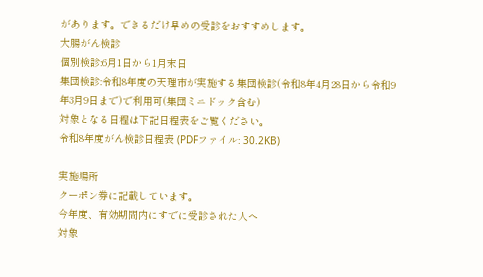があります。できるだけ早めの受診をおすすめします。
大腸がん検診
個別検診:6月1日から1月末日
集団検診:令和8年度の天理市が実施する集団検診(令和8年4月28日から令和9年3月9日まで)で利用可(集団ミニドック含む)
対象となる日程は下記日程表をご覧ください。
令和8年度がん検診日程表 (PDFファイル: 30.2KB)

実施場所
クーポン券に記載しています。
今年度、有効期間内にすでに受診された人へ
対象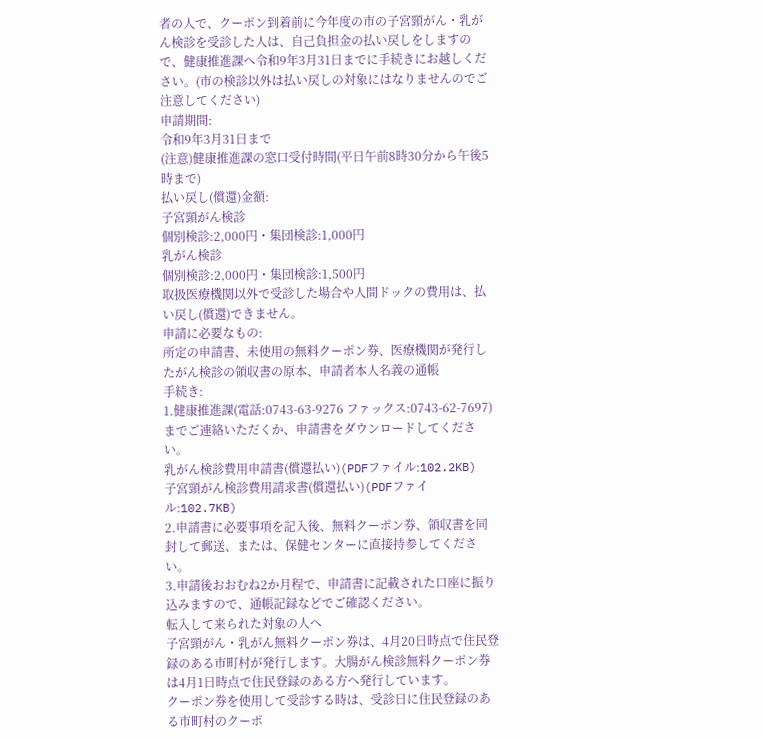者の人で、クーポン到着前に今年度の市の子宮頸がん・乳がん検診を受診した人は、自己負担金の払い戻しをしますので、健康推進課へ令和9年3月31日までに手続きにお越しください。(市の検診以外は払い戻しの対象にはなりませんのでご注意してください)
申請期間:
令和9年3月31日まで
(注意)健康推進課の窓口受付時間(平日午前8時30分から午後5時まで)
払い戻し(償還)金額:
子宮頸がん検診
個別検診:2,000円・集団検診:1,000円
乳がん検診
個別検診:2,000円・集団検診:1,500円
取扱医療機関以外で受診した場合や人間ドックの費用は、払い戻し(償還)できません。
申請に必要なもの:
所定の申請書、未使用の無料クーポン券、医療機関が発行したがん検診の領収書の原本、申請者本人名義の通帳
手続き:
1.健康推進課(電話:0743-63-9276 ファックス:0743-62-7697)までご連絡いただくか、申請書をダウンロードしてください。
乳がん検診費用申請書(償還払い)(PDFファイル:102.2KB)
子宮頸がん検診費用請求書(償還払い)(PDFファイル:102.7KB)
2.申請書に必要事項を記入後、無料クーポン券、領収書を同封して郵送、または、保健センターに直接持参してください。
3.申請後おおむね2か月程で、申請書に記載された口座に振り込みますので、通帳記録などでご確認ください。
転入して来られた対象の人へ
子宮頸がん・乳がん無料クーポン券は、4月20日時点で住民登録のある市町村が発行します。大腸がん検診無料クーポン券は4月1日時点で住民登録のある方へ発行しています。
クーポン券を使用して受診する時は、受診日に住民登録のある市町村のクーポ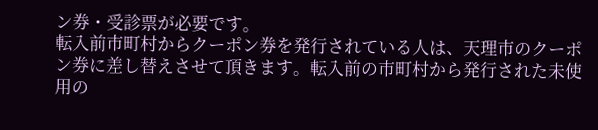ン券・受診票が必要です。
転入前市町村からクーポン券を発行されている人は、天理市のクーポン券に差し替えさせて頂きます。転入前の市町村から発行された未使用の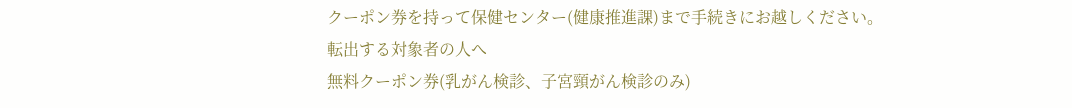クーポン券を持って保健センター(健康推進課)まで手続きにお越しください。
転出する対象者の人へ
無料クーポン券(乳がん検診、子宮頸がん検診のみ)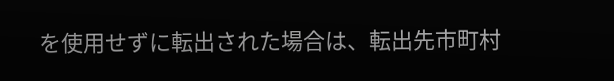を使用せずに転出された場合は、転出先市町村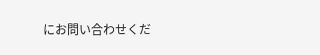にお問い合わせくだ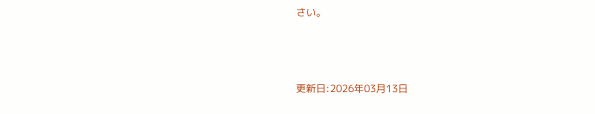さい。



更新日:2026年03月13日